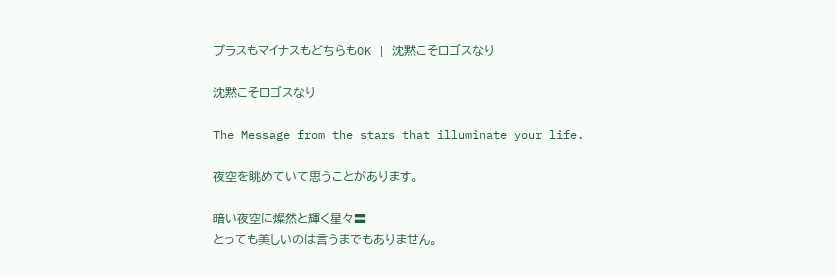プラスもマイナスもどちらもOK | 沈黙こそロゴスなり

沈黙こそロゴスなり

The Message from the stars that illuminate your life.

夜空を眺めていて思うことがあります。

暗い夜空に燦然と輝く星々〓
とっても美しいのは言うまでもありません。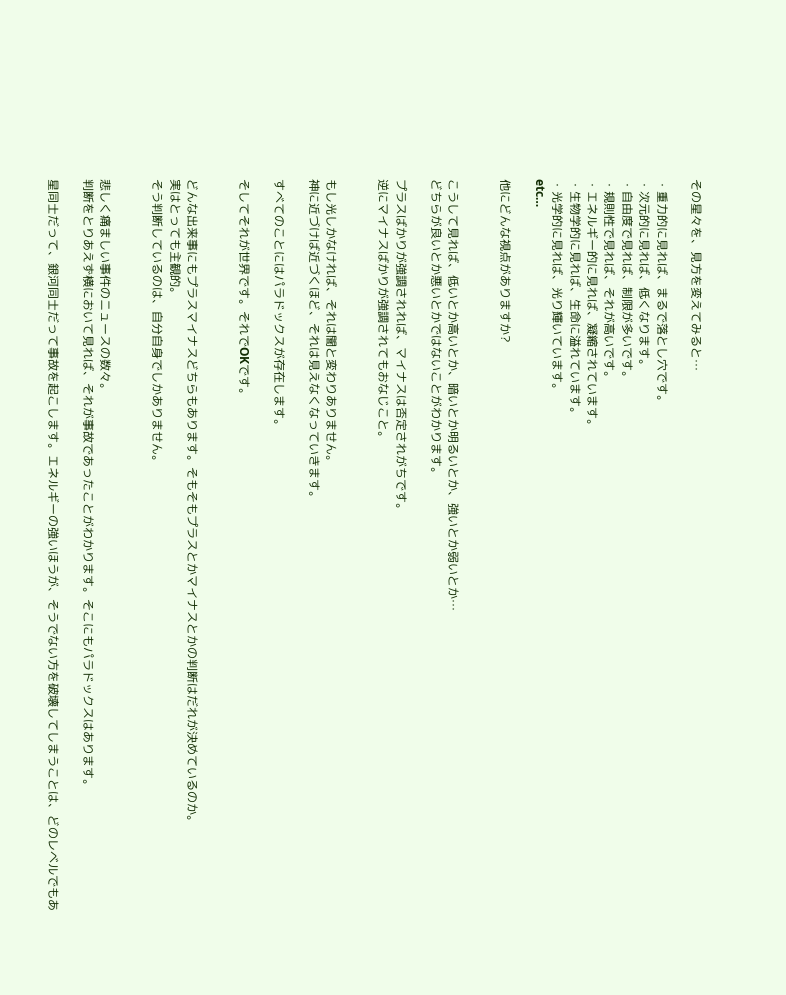その星々を、見方を変えてみると…

・重力的に見れば、まるで落とし穴です。
・次元的に見れば、低くなります。
・自由度で見れば、制限が多いです。
・規則性で見れば、それが高いです。
・エネルギー的に見れば、凝縮されています。
・生物学的に見れば、生命に溢れています。
・光学的に見れば、光り輝いています。
etc…

他にどんな視点がありますか?


こうして見れば、低いとか高いとか、暗いとか明るいとか、強いとか弱いとか…
どちらが良いとか悪いとかではないことがわかります。

プラスばかりが強調されれば、マイナスは否定されがちです。
逆にマイナスばかりが強調されてもおなじこと。


もし光しかなければ、それは闇と変わりありません。
神に近づけば近づくほど、それは見えなくなっていきます。

すべてのことにはパラドックスが存在します。

そしてそれが世界です。それでOKです。


どんな出来事にもプラスマイナスどちらもあります。そもそもプラスとかマイナスとかの判断はだれが決めているのか。
実はとっても主観的。
そう判断しているのは、自分自身でしかありません。


悲しく痛ましい事件のニュースの数々。
判断をとりあえず横において見れば、それが事故であったことがわかります。そこにもパラドックスはあります。

星同士だって、銀河同士だって事故を起こします。エネルギーの強いほうが、そうでない方を破壊してしまうことは、どのレベルでもあ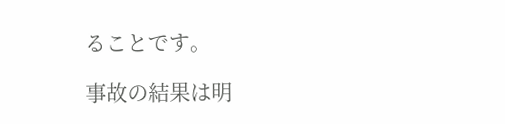ることです。

事故の結果は明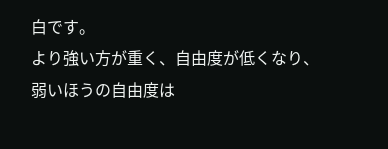白です。
より強い方が重く、自由度が低くなり、弱いほうの自由度は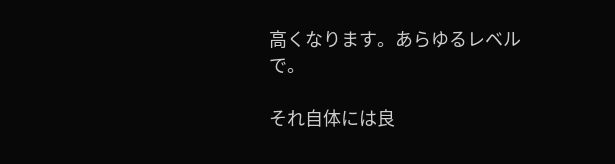高くなります。あらゆるレベルで。

それ自体には良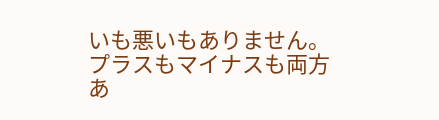いも悪いもありません。
プラスもマイナスも両方あ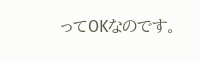ってOKなのです。